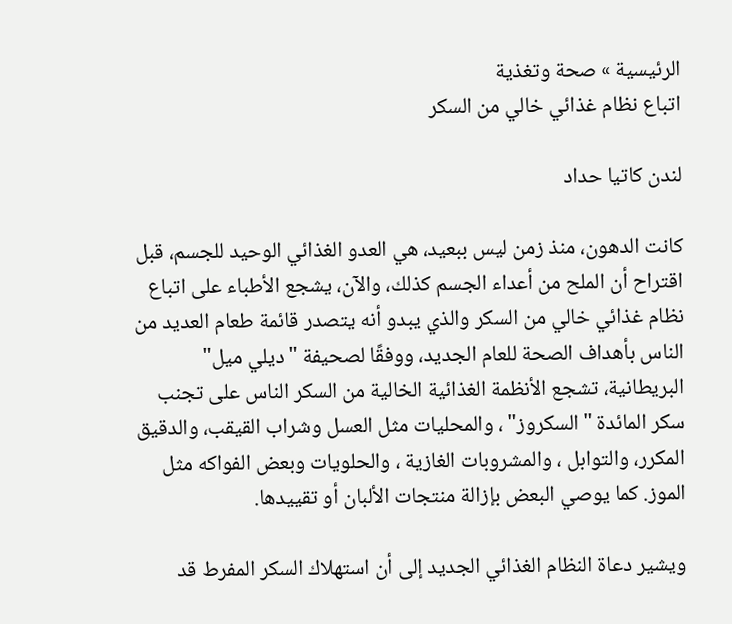الرئيسية » صحة وتغذية
اتباع نظام غذائي خالي من السكر

لندن كاتيا حداد

كانت الدهون، منذ زمن ليس ببعيد، هي العدو الغذائي الوحيد للجسم، قبل اقتراح أن الملح من أعداء الجسم كذلك، والآن، يشجع الأطباء على اتباع نظام غذائي خالي من السكر والذي يبدو أنه يتصدر قائمة طعام العديد من الناس بأهداف الصحة للعام الجديد، ووفقًا لصحيفة "ديلي ميل" البريطانية، تشجع الأنظمة الغذائية الخالية من السكر الناس على تجنب سكر المائدة "السكروز" ، والمحليات مثل العسل وشراب القيقب، والدقيق المكرر، والتوابل ، والمشروبات الغازية ، والحلويات وبعض الفواكه مثل الموز. كما يوصي البعض بإزالة منتجات الألبان أو تقييدها.

ويشير دعاة النظام الغذائي الجديد إلى أن استهلاك السكر المفرط قد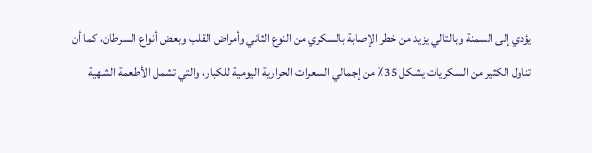يؤدي إلى السمنة وبالتالي يزيد من خطر الإصابة بالسكري من النوع الثاني وأمراض القلب وبعض أنواع السرطان، كما أن تناول الكثير من السكريات يشكل 35٪ من إجمالي السعرات الحرارية اليومية للكبار، والتي تشمل الأطعمة الشهية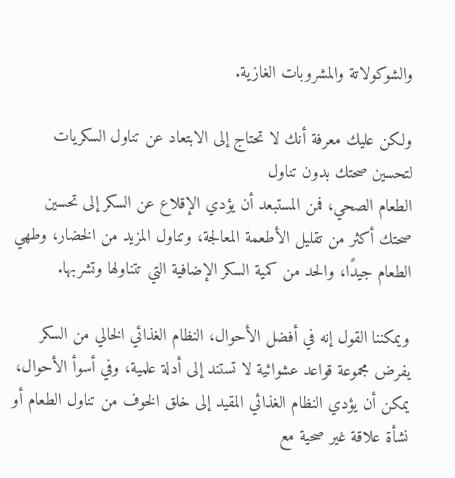والشوكولاتة والمشروبات الغازية.

ولكن عليك معرفة أنك لا تحتاج إلى الابتعاد عن تناول السكريات لتحسين صحتك بدون تناول
الطعام الصحي، فمن المستبعد أن يؤدي الإقلاع عن السكر إلى تحسين صحتك أكثر من تقليل الأطعمة المعالجة، وتناول المزيد من الخضار، وطهي الطعام جيدًا، والحد من كمية السكر الإضافية التي تتناولها وتشربها.

ويمكننا القول إنه في أفضل الأحوال، النظام الغذائي الخالي من السكر يفرض مجموعة قواعد عشوائية لا تستند إلى أدلة علمية، وفي أسوأ الأحوال، يمكن أن يؤدي النظام الغذائي المقيد إلى خلق الخوف من تناول الطعام أو نشأة علاقة غير صحية مع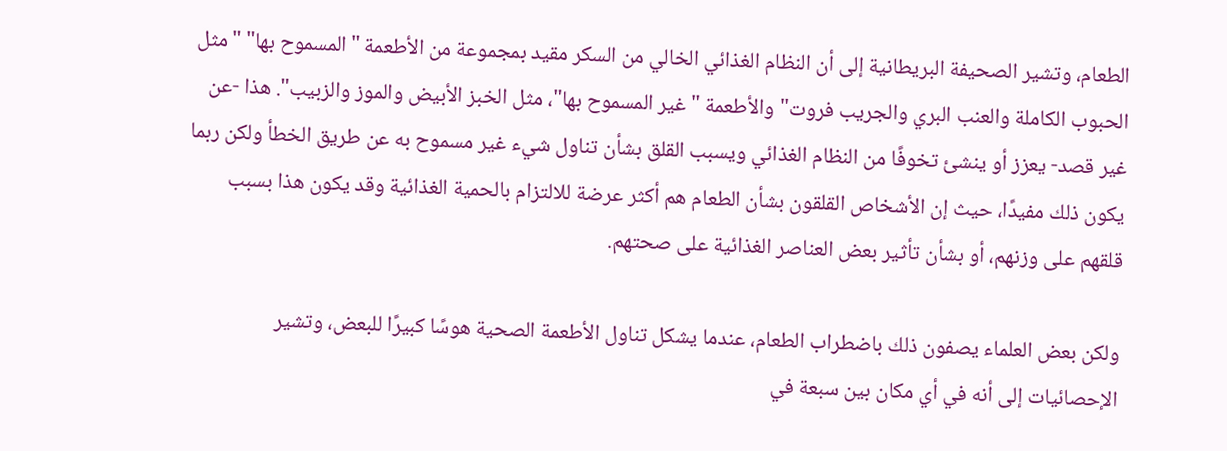الطعام، وتشير الصحيفة البريطانية إلى أن النظام الغذائي الخالي من السكر مقيد بمجموعة من الأطعمة "المسموح بها" "مثل الحبوب الكاملة والعنب البري والجريب فروت" والأطعمة "غير المسموح بها"، مثل الخبز الأبيض والموز والزبيب". هذا -عن غير قصد- يعزز أو ينشئ تخوفًا من النظام الغذائي ويسبب القلق بشأن تناول شيء غير مسموح به عن طريق الخطأ ولكن ربما يكون ذلك مفيدًا، حيث إن الأشخاص القلقون بشأن الطعام هم أكثر عرضة للالتزام بالحمية الغذائية وقد يكون هذا بسبب قلقهم على وزنهم، أو بشأن تأثير بعض العناصر الغذائية على صحتهم.

ولكن بعض العلماء يصفون ذلك باضطراب الطعام، عندما يشكل تناول الأطعمة الصحية هوسًا كبيرًا للبعض، وتشير الإحصائيات إلى أنه في أي مكان بين سبعة في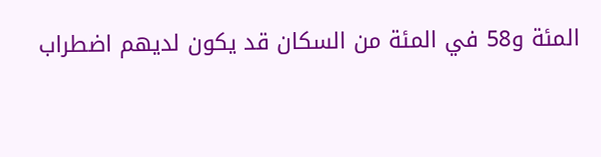المئة و58 في المئة من السكان قد يكون لديهم اضطراب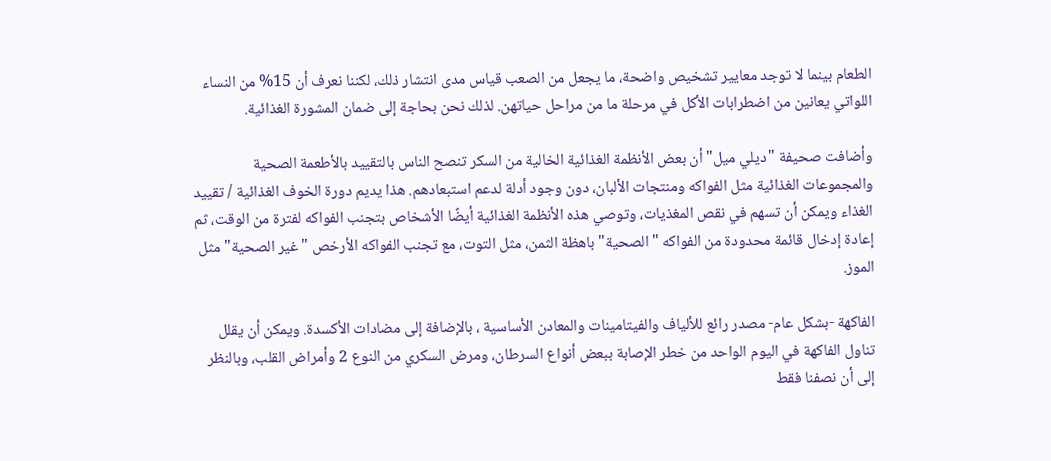الطعام بينما لا توجد معايير تشخيص واضحة، ما يجعل من الصعب قياس مدى انتشار ذلك، لكننا نعرف أن 15% من النساء اللواتي يعانين من اضطرابات الأكل في مرحلة ما من مراحل حياتهن. لذلك نحن بحاجة إلى ضمان المشورة الغذائية.

وأضافت صحيفة "ديلي ميل" أن بعض الأنظمة الغذائية الخالية من السكر تنصح الناس بالتقييد بالأطعمة الصحية والمجموعات الغذائية مثل الفواكه ومنتجات الألبان، دون وجود أدلة لدعم استبعادهم. هذا يديم دورة الخوف الغذائية / تقييد الغذاء ويمكن أن تسهم في نقص المغذيات، وتوصي هذه الأنظمة الغذائية أيضًا الأشخاص بتجنب الفواكه لفترة من الوقت، ثم إعادة إدخال قائمة محدودة من الفواكه "الصحية" باهظة الثمن، مثل التوت، مع تجنب الفواكه الأرخص "غير الصحية" مثل الموز.

الفاكهة -بشكل عام- مصدر رائع للألياف والفيتامينات والمعادن الأساسية ، بالإضافة إلى مضادات الأكسدة. ويمكن أن يقلل تناول الفاكهة في اليوم الواحد من خطر الإصابة ببعض أنواع السرطان، ومرض السكري من النوع 2 وأمراض القلب، وبالنظر إلى أن نصفنا فقط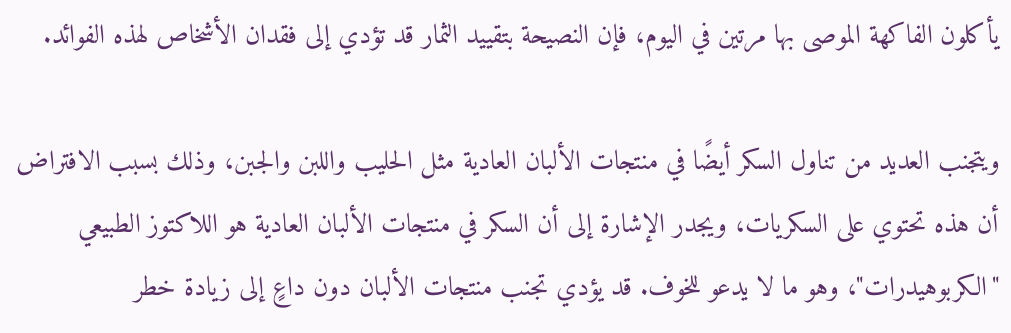يأكلون الفاكهة الموصى بها مرتين في اليوم، فإن النصيحة بتقييد الثمار قد تؤدي إلى فقدان الأشخاص لهذه الفوائد.

ويتجنب العديد من تناول السكر أيضًا في منتجات الألبان العادية مثل الحليب واللبن والجبن، وذلك بسبب الافتراض أن هذه تحتوي على السكريات، ويجدر الإشارة إلى أن السكر في منتجات الألبان العادية هو اللاكتوز الطبيعي "الكربوهيدرات"، وهو ما لا يدعو للخوف. قد يؤدي تجنب منتجات الألبان دون داعٍ إلى زيادة خطر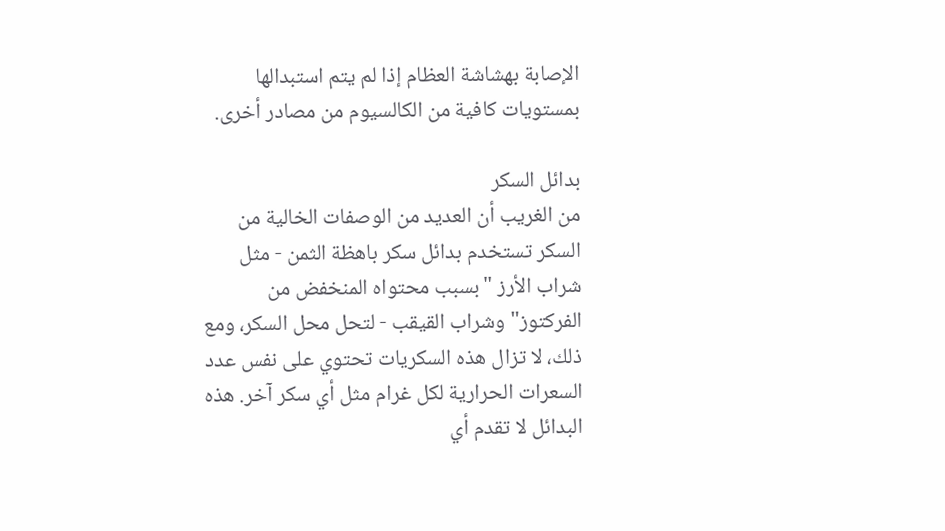الإصابة بهشاشة العظام إذا لم يتم استبدالها بمستويات كافية من الكالسيوم من مصادر أخرى.

بدائل السكر
من الغريب أن العديد من الوصفات الخالية من السكر تستخدم بدائل سكر باهظة الثمن - مثل شراب الأرز "بسبب محتواه المنخفض من الفركتوز" وشراب القيقب - لتحل محل السكر، ومع ذلك، لا تزال هذه السكريات تحتوي على نفس عدد السعرات الحرارية لكل غرام مثل أي سكر آخر. هذه البدائل لا تقدم أي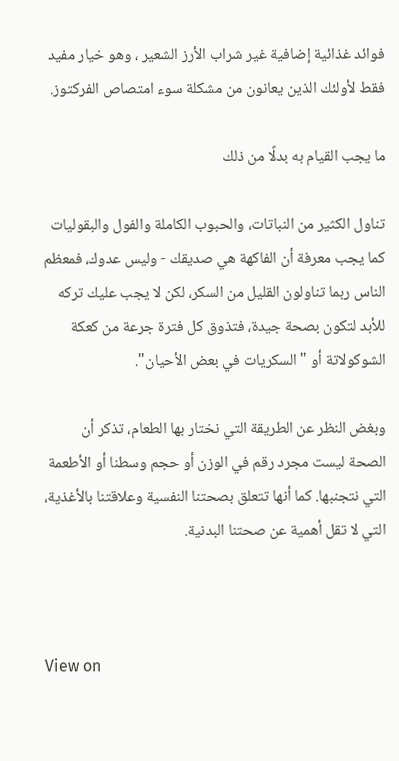فوائد غذائية إضافية غير شراب الأرز الشعير ، وهو خيار مفيد فقط لأولئك الذين يعانون من مشكلة سوء امتصاص الفركتوز.

ما يجب القيام به بدلًا من ذلك

تناول الكثير من النباتات، والحبوب الكاملة والفول والبقوليات كما يجب معرفة أن الفاكهة هي صديقك - وليس عدوك، فمعظم الناس ربما تناولون القليل من السكر، لكن لا يجب عليك تركه للأبد لتكون بصحة جيدة، فتذوق كل فترة جرعة من كعكة الشوكولاتة أو "السكريات في بعض الأحيان".

وبغض النظر عن الطريقة التي نختار بها الطعام، تذكر أن الصحة ليست مجرد رقم في الوزن أو حجم وسطنا أو الأطعمة التي نتجنبها. كما أنها تتعلق بصحتنا النفسية وعلاقتنا بالأغذية، التي لا تقل أهمية عن صحتنا البدنية.



View on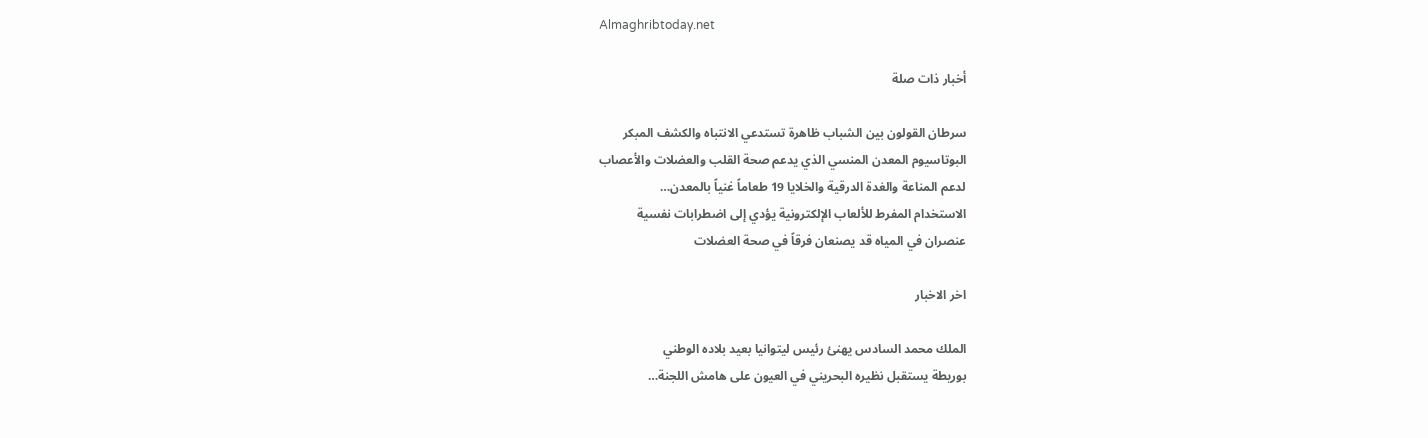Almaghribtoday.net

أخبار ذات صلة

سرطان القولون بين الشباب ظاهرة تستدعي الانتباه والكشف المبكر
البوتاسيوم المعدن المنسي الذي يدعم صحة القلب والعضلات والأعصاب
لدعم المناعة والغدة الدرقية والخلايا 19 طعاماً غنياً بالمعدن…
الاستخدام المفرط للألعاب الإلكترونية يؤدي إلى اضطرابات نفسية
عنصران في المياه قد يصنعان فرقاً في صحة العضلات

اخر الاخبار

الملك محمد السادس يهنئ رئيس ليتوانيا بعيد بلاده الوطني
بوريطة يستقبل نظيره البحريني في العيون على هامش اللجنة…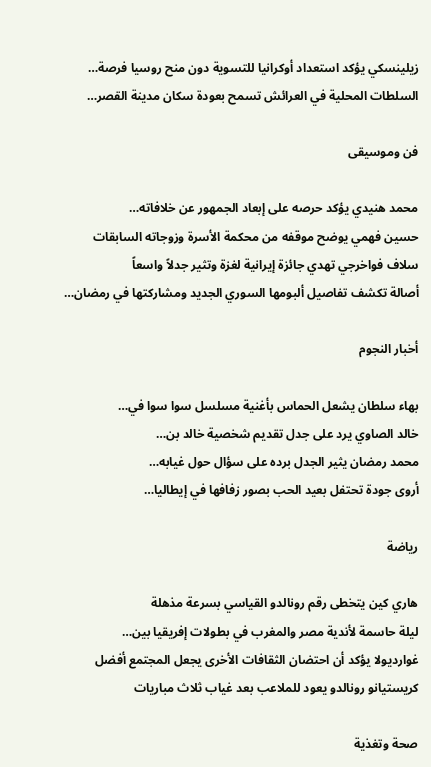زيلينسكي يؤكد استعداد أوكرانيا للتسوية دون منح روسيا فرصة…
السلطات المحلية في العرائش تسمح بعودة سكان مدينة القصر…

فن وموسيقى

محمد هنيدي يؤكد حرصه على إبعاد الجمهور عن خلافاته…
حسين فهمي يوضح موقفه من محكمة الأسرة وزوجاته السابقات
سلاف فواخرجي تهدي جائزة إيرانية لغزة وتثير جدلاً واسعاً
أصالة تكشف تفاصيل ألبومها السوري الجديد ومشاركتها في رمضان…

أخبار النجوم

بهاء سلطان يشعل الحماس بأغنية مسلسل سوا سوا في…
خالد الصاوي يرد على جدل تقديم شخصية خالد بن…
محمد رمضان يثير الجدل برده على سؤال حول غيابه…
أروى جودة تحتفل بعيد الحب بصور زفافها في إيطاليا…

رياضة

هاري كين يتخطى رقم رونالدو القياسي بسرعة مذهلة
ليلة حاسمة لأندية مصر والمغرب في بطولات إفريقيا بين…
غوارديولا يؤكد أن احتضان الثقافات الأخرى يجعل المجتمع أفضل
كريستيانو رونالدو يعود للملاعب بعد غياب ثلاث مباريات

صحة وتغذية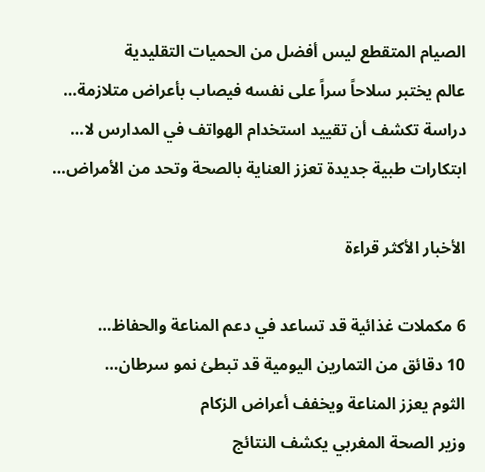الصيام المتقطع ليس أفضل من الحميات التقليدية
عالم يختبر سلاحاً سراً على نفسه فيصاب بأعراض متلازمة…
دراسة تكشف أن تقييد استخدام الهواتف في المدارس لا…
ابتكارات طبية جديدة تعزز العناية بالصحة وتحد من الأمراض…

الأخبار الأكثر قراءة

6 مكملات غذائية قد تساعد في دعم المناعة والحفاظ…
10 دقائق من التمارين اليومية قد تبطئ نمو سرطان…
الثوم يعزز المناعة ويخفف أعراض الزكام
وزير الصحة المغربي يكشف النتائج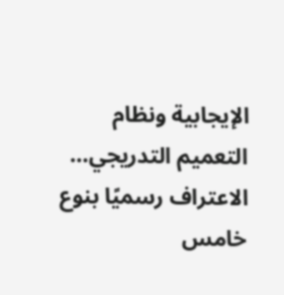الإيجابية ونظام التعميم التدريجي…
الاعتراف رسميًا بنوع خامس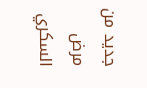جديد من مرض السكري